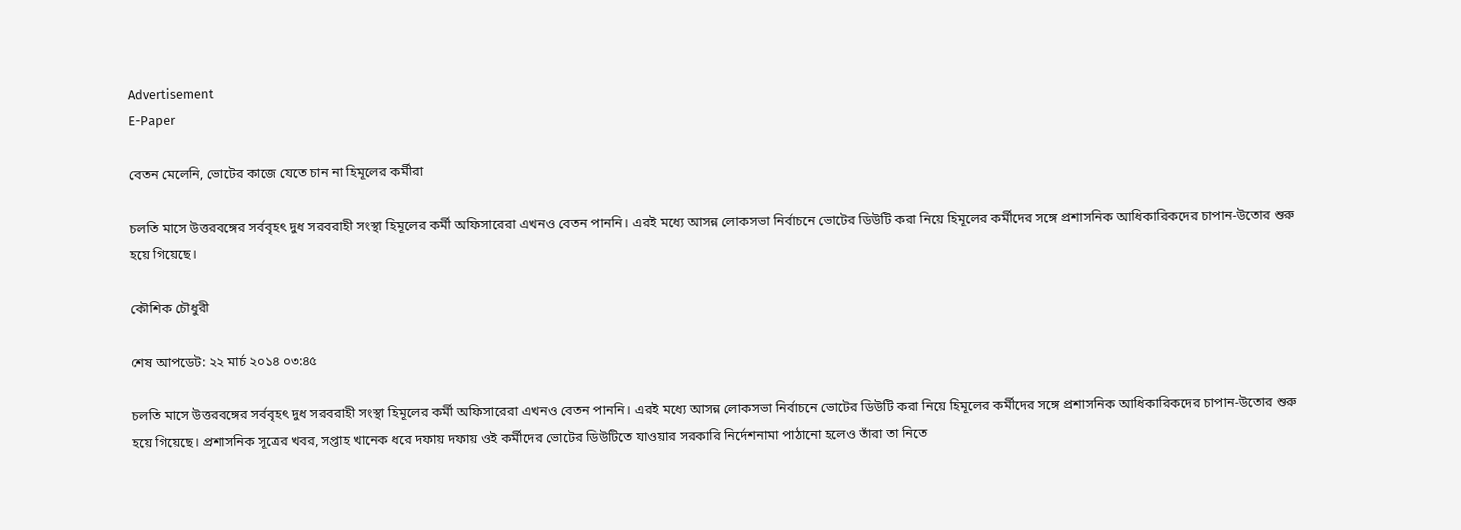Advertisement
E-Paper

বেতন মেলেনি, ভোটের কাজে যেতে চান না হিমূলের কর্মীরা

চলতি মাসে উত্তরবঙ্গের সর্ববৃহৎ দুধ সরবরাহী সংস্থা হিমূলের কর্মী অফিসারেরা এখনও বেতন পাননি। এরই মধ্যে আসন্ন লোকসভা নির্বাচনে ভোটের ডিউটি করা নিয়ে হিমূলের কর্মীদের সঙ্গে প্রশাসনিক আধিকারিকদের চাপান-উতোর শুরু হয়ে গিয়েছে।

কৌশিক চৌধুরী

শেষ আপডেট: ২২ মার্চ ২০১৪ ০৩:৪৫

চলতি মাসে উত্তরবঙ্গের সর্ববৃহৎ দুধ সরবরাহী সংস্থা হিমূলের কর্মী অফিসারেরা এখনও বেতন পাননি। এরই মধ্যে আসন্ন লোকসভা নির্বাচনে ভোটের ডিউটি করা নিয়ে হিমূলের কর্মীদের সঙ্গে প্রশাসনিক আধিকারিকদের চাপান-উতোর শুরু হয়ে গিয়েছে। প্রশাসনিক সূত্রের খবর, সপ্তাহ খানেক ধরে দফায় দফায় ওই কর্মীদের ভোটের ডিউটিতে যাওয়ার সরকারি নির্দেশনামা পাঠানো হলেও তাঁরা তা নিতে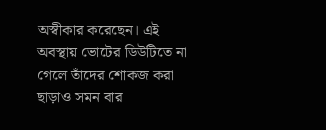অস্বীকার করেছেন। এই অবস্থায় ভোটের ডিউটিতে না গেলে তাঁদের শোকজ করা ছাড়াও সমন বার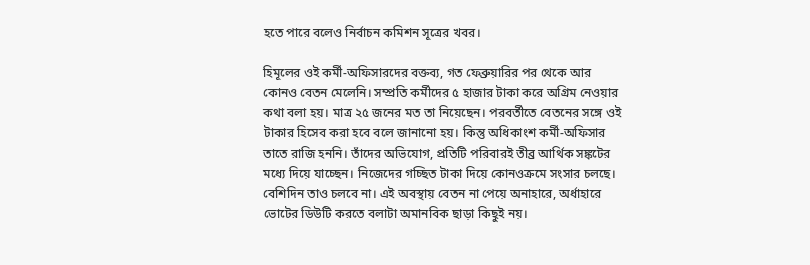হতে পারে বলেও নির্বাচন কমিশন সূত্রের খবর।

হিমূলের ওই কর্মী-অফিসারদের বক্তব্য, গত ফেব্রুয়ারির পর থেকে আর কোনও বেতন মেলেনি। সম্প্রতি কর্মীদের ৫ হাজার টাকা করে অগ্রিম নেওয়ার কথা বলা হয়। মাত্র ২৫ জনের মত তা নিয়েছেন। পরবর্তীতে বেতনের সঙ্গে ওই টাকার হিসেব করা হবে বলে জানানো হয়। কিন্তু অধিকাংশ কর্মী-অফিসার তাতে রাজি হননি। তাঁদের অভিযোগ, প্রতিটি পরিবারই তীব্র আর্থিক সঙ্কটের মধ্যে দিয়ে যাচ্ছেন। নিজেদের গচ্ছিত টাকা দিয়ে কোনওক্রমে সংসার চলছে। বেশিদিন তাও চলবে না। এই অবস্থায় বেতন না পেয়ে অনাহারে, অর্ধাহারে ভোটের ডিউটি করতে বলাটা অমানবিক ছাড়া কিছুই নয়।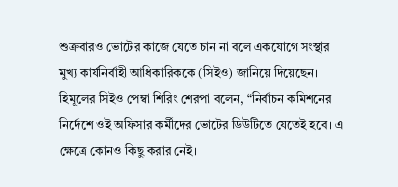শুক্রবারও ভোটের কাজে যেতে চান না বলে একযোগে সংস্থার মুখ্য কার্যনির্বাহী আধিকারিককে (সিইও) জানিয়ে দিয়েছেন। হিমূলের সিইও পেম্বা শিরিং শেরপা বলেন, “নির্বাচন কমিশনের নির্দেশে ওই অফিসার কর্মীদের ভোটের ডিউটিতে যেতেই হবে। এ ক্ষেত্রে কোনও কিছু করার নেই।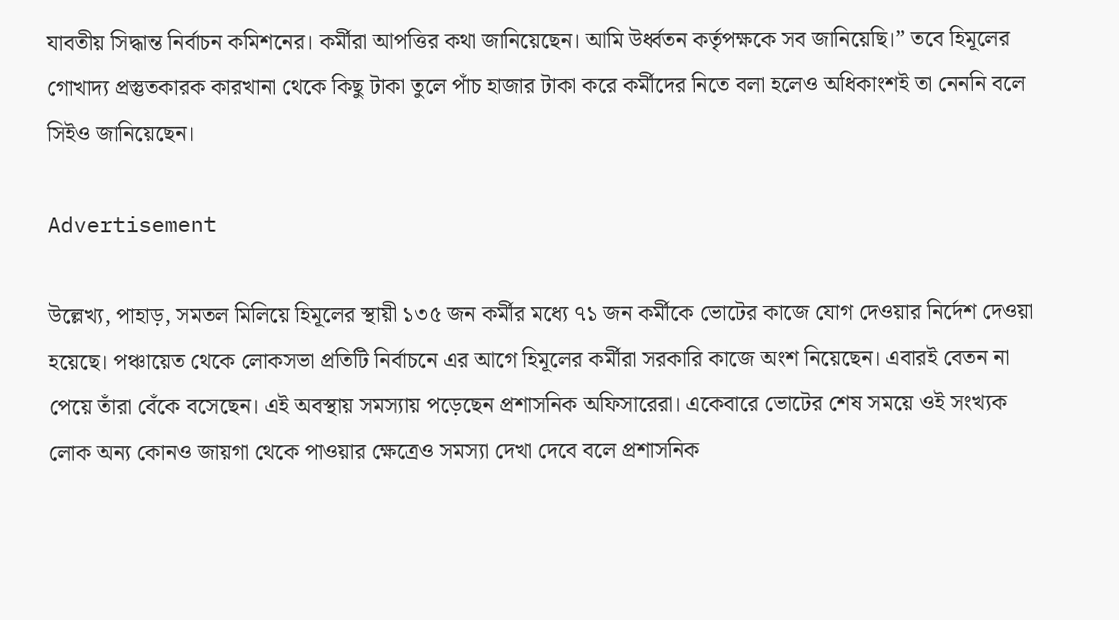যাবতীয় সিদ্ধান্ত নির্বাচন কমিশনের। কর্মীরা আপত্তির কথা জানিয়েছেন। আমি উর্ধ্বতন কর্তৃপক্ষকে সব জানিয়েছি।” তবে হিমূলের গোখাদ্য প্রস্তুতকারক কারখানা থেকে কিছু টাকা তুলে পাঁচ হাজার টাকা করে কর্মীদের নিতে বলা হলেও অধিকাংশই তা নেননি বলে সিইও জানিয়েছেন।

Advertisement

উল্লেখ্য, পাহাড়, সমতল মিলিয়ে হিমূলের স্থায়ী ১৩৫ জন কর্মীর মধ্যে ৭১ জন কর্মীকে ভোটের কাজে যোগ দেওয়ার নির্দেশ দেওয়া হয়েছে। পঞ্চায়েত থেকে লোকসভা প্রতিটি নির্বাচনে এর আগে হিমূলের কর্মীরা সরকারি কাজে অংশ নিয়েছেন। এবারই বেতন না পেয়ে তাঁরা বেঁকে বসেছেন। এই অবস্থায় সমস্যায় পড়েছেন প্রশাসনিক অফিসারেরা। একেবারে ভোটের শেষ সময়ে ওই সংখ্যক লোক অন্য কোনও জায়গা থেকে পাওয়ার ক্ষেত্রেও সমস্যা দেখা দেবে বলে প্রশাসনিক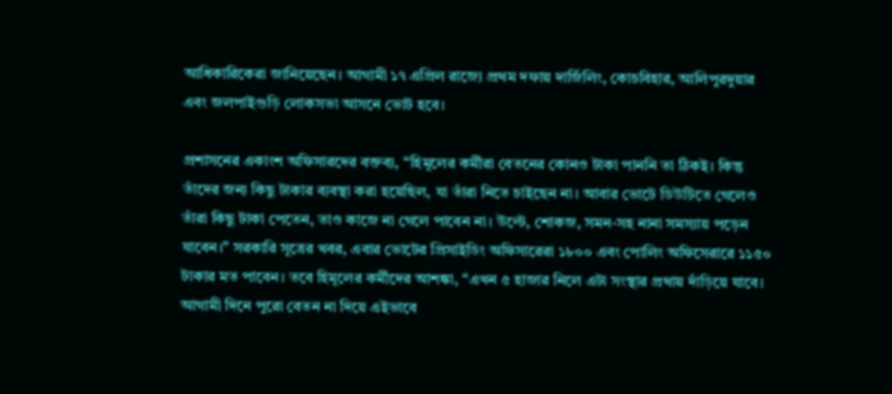আধিকারিকেরা জানিয়েছেন। আগামী ১৭ এপ্রিল রাজ্যে প্রথম দফায় দার্জিলিং, কোচবিহার, আলিপুরদুয়ার এবং জলপাইগুড়ি লোকসভা আসনে ভোট হবে।

প্রশাসনের একাংশ অফিসারদের বক্তব্য, “হিমূলের কর্মীরা বেতনের কোনও টাকা পাননি তা ঠিকই। কিন্তু তাঁদের জন্য কিছু টাকার ব্যবস্থা করা হয়েছিল, যা তাঁরা নিতে চাইছেন না। আবার ভোটে ডিউটিতে গেলেও তাঁরা কিছু টাকা পেতেন, তাও কাজে না গেলে পাবেন না। উল্টে, শোকজ, সমন-সহ নানা সমস্যায় পড়েন যাবেন।” সরকারি সূত্রের খবর, এবার ভোটের প্রিসাইডিং অফিসারেরা ১৮০০ এবং পোলিং অফিসেরারে ১১৫০ টাকার মত পাবেন। তবে হিমূলের কর্মীদের আশঙ্কা, “এখন ৫ হাজার নিলে এটা সংস্থার প্রথায় দাঁড়িয়ে যাবে। আগামী দিনে পুরো বেতন না দিয়ে এইভাবে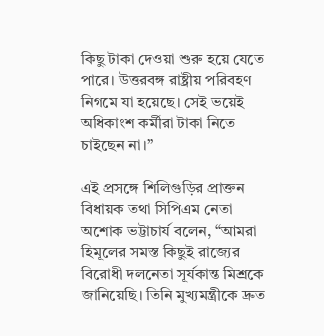কিছু টাকা দেওয়া শুরু হয়ে যেতে পারে। উত্তরবঙ্গ রাষ্ট্রীয় পরিবহণ নিগমে যা হয়েছে। সেই ভয়েই অধিকাংশ কর্মীরা টাকা নিতে চাইছেন না।”

এই প্রসঙ্গে শিলিগুড়ির প্রাক্তন বিধায়ক তথা সিপিএম নেতা অশোক ভট্টাচার্য বলেন, “আমরা হিমূলের সমস্ত কিছুই রাজ্যের বিরোধী দলনেতা সূর্যকান্ত মিশ্রকে জানিয়েছি। তিনি মুখ্যমন্ত্রীকে দ্রুত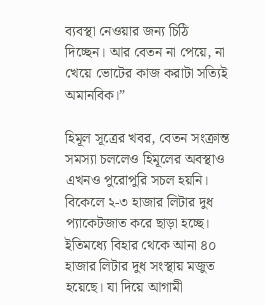ব্যবস্থা নেওয়ার জন্য চিঠি দিচ্ছেন। আর বেতন না পেয়ে, না খেয়ে ভোটের কাজ করাটা সত্যিই অমানবিক।”

হিমূল সূত্রের খবর, বেতন সংক্রান্ত সমস্যা চললেও হিমূলের অবস্থাও এখনও পুরোপুরি সচল হয়নি। বিকেলে ২-৩ হাজার লিটার দুধ প্যাকেটজাত করে ছাড়া হচ্ছে। ইতিমধ্যে বিহার থেকে আনা ৪০ হাজার লিটার দুধ সংস্থায় মজুত হয়েছে। যা দিয়ে আগামী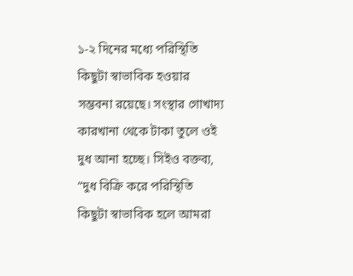১-২ দিনের মধ্যে পরিস্থিতি কিছুটা স্বাভাবিক হওয়ার সম্ভবনা রয়েছে। সংস্থার গোখাদ্য কারখানা থেকে টাকা তুলে ওই দুধ আনা হচ্ছে। সিইও বক্তব্য, “দুধ বিক্রি করে পরিস্থিতি কিছুটা স্বাভাবিক হলে আমরা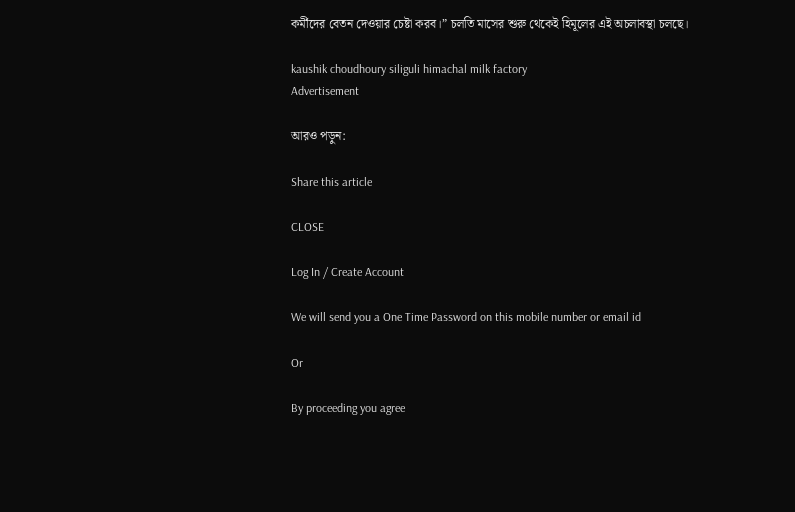কর্মীদের বেতন দেওয়ার চেষ্টা করব।” চলতি মাসের শুরু থেকেই হিমূলের এই অচলাবস্থা চলছে।

kaushik choudhoury siliguli himachal milk factory
Advertisement

আরও পড়ুন:

Share this article

CLOSE

Log In / Create Account

We will send you a One Time Password on this mobile number or email id

Or

By proceeding you agree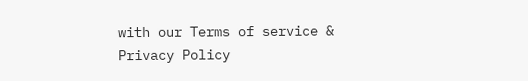with our Terms of service & Privacy Policy